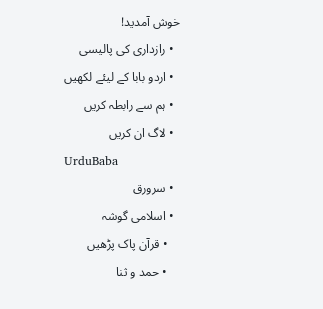خوش آمدید!
  • رازداری کی پالیسی
  • اردو بابا کے لیئے لکھیں
  • ہم سے رابطہ کریں
  • لاگ ان کریں
UrduBaba
  • سرورق
  • اسلامی گوشہ
    • قرآن پاک پڑھیں
    • حمد و ثنا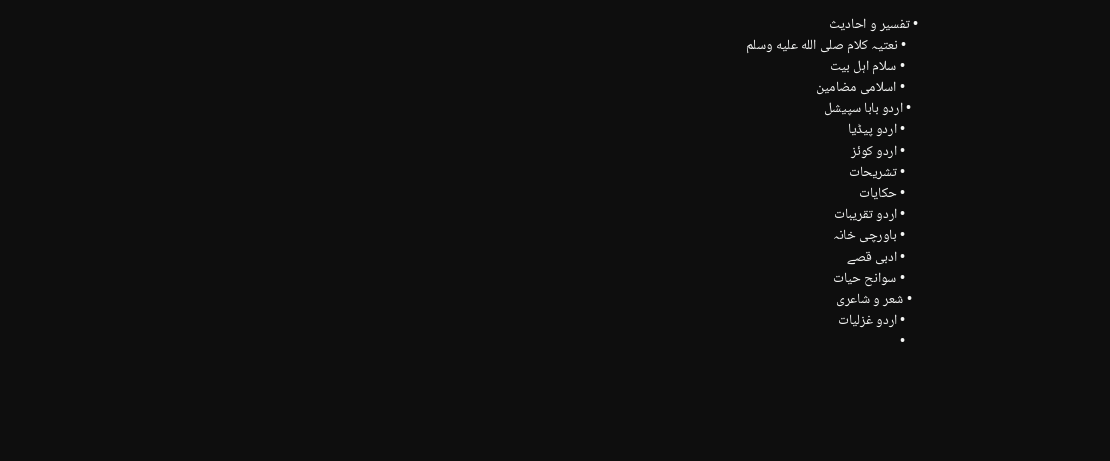• تفسیر و احادیث
    • نعتیہ کلام صلى الله عليه وسلم
    • سلام اہل بیت
    • اسلامی مضامین
  • اردو بابا سپیشل
    • اردو پیڈیا
    • اردو کوئز
    • تشریحات
    • حکایات
    • اردو تقریبات
    • باورچی خانہ
    • ادبی قصے
    • سوانح حیات
  • شعر و شاعری
    • اردو غزلیات
    •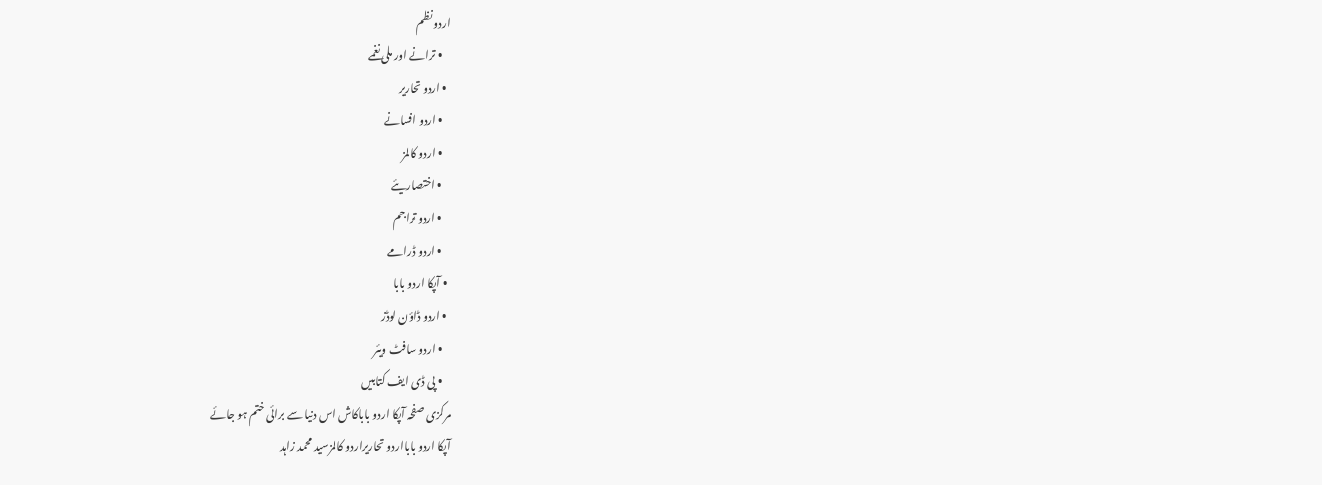اردو نظم
    • ترانے اور ملی نغمے
  • اردو تحاریر
    • اردو افسانے
    • اردو کالمز
    • اختصاریئے
    • اردو تراجم
    • اردو ڈرامے
  • آپکا اردو بابا
  • اردو ڈاؤن لوڈز
    • اردو سافٹ ویئر
    • پی ڈی ایف کتابیں
مرکزی صفحہ آپکا اردو باباکاش اس دنیا سے برائی ختم ہو جائے
آپکا اردو بابااردو تحاریراردو کالمزسید محمد زاہد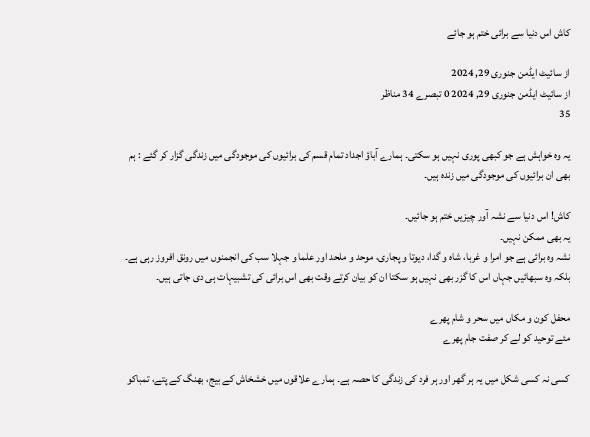کاش اس دنیا سے برائی ختم ہو جائے

از سائیٹ ایڈمن جنوری 29, 2024
از سائیٹ ایڈمن جنوری 29, 2024 0 تبصرے 34 مناظر
35

یہ وہ خواہش ہے جو کبھی پوری نہیں ہو سکتی۔ ہمارے آباؤ اجداد تمام قسم کی برائیوں کی موجودگی میں زندگی گزار کر گئے : ہم بھی ان برائیوں کی موجودگی میں زندہ ہیں۔

کاش! اس دنیا سے نشہ آور چیزیں ختم ہو جائیں۔
یہ بھی ممکن نہیں۔
نشہ وہ برائی ہے جو امرا و غربا، شاہ و گدا، دیوتا و پجاری، موحد و ملحد اور علما و جہلا سب کی انجمنوں میں رونق افروز رہی ہے۔ بلکہ وہ سبھائیں جہاں اس کا گزر بھی نہیں ہو سکتا ان کو بیان کرتے وقت بھی اس برائی کی تشبیہات ہی دی جاتی ہیں۔

محفل کون و مکاں میں سحر و شام پھرے
مئے توحید کو لے کر صفت جام پھرے

کسی نہ کسی شکل میں یہ ہر گھر اور ہر فرد کی زندگی کا حصہ ہے۔ ہمارے علاقوں میں خشخاش کے بیج، بھنگ کے پتے، تمباکو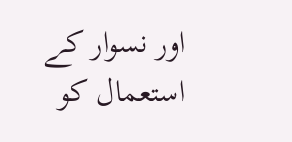اور نسوار کے استعمال کو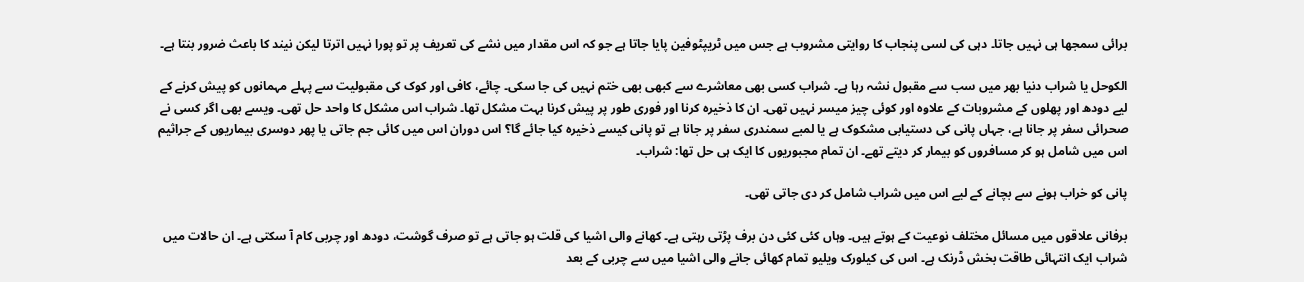برائی سمجھا ہی نہیں جاتا۔ دہی کی لسی پنجاب کا روایتی مشروب ہے جس میں ٹریپٹوفین پایا جاتا ہے جو کہ اس مقدار میں نشے کی تعریف پر تو پورا نہیں اترتا لیکن نیند کا باعث ضرور بنتا ہے۔

الکوحل یا شراب دنیا بھر میں سب سے مقبول نشہ رہا ہے۔ شراب کسی بھی معاشرے سے کبھی بھی ختم نہیں کی جا سکی۔ چائے، کافی اور کوک کی مقبولیت سے پہلے مہمانوں کو پیش کرنے کے لیے دودھ اور پھلوں کے مشروبات کے علاوہ اور کوئی چیز میسر نہیں تھی۔ ان کا ذخیرہ کرنا اور فوری طور پر پیش کرنا بہت مشکل تھا۔ شراب اس مشکل کا واحد حل تھی۔ ویسے بھی اگر کسی نے صحرائی سفر پر جانا ہے، جہاں پانی کی دستیابی مشکوک ہے یا لمبے سمندری سفر پر جانا ہے تو پانی کیسے ذخیرہ کیا جائے گا؟ اس دوران اس میں کائی جم جاتی یا پھر دوسری بیماریوں کے جراثیم اس میں شامل ہو کر مسافروں کو بیمار کر دیتے تھے۔ ان تمام مجبوریوں کا ایک ہی حل تھا: شراب۔

پانی کو خراب ہونے سے بچانے کے لیے اس میں شراب شامل کر دی جاتی تھی۔

برفانی علاقوں میں مسائل مختلف نوعیت کے ہوتے ہیں۔ وہاں کئی کئی دن برف پڑتی رہتی ہے۔ کھانے والی اشیا کی قلت ہو جاتی ہے تو صرف گوشت، دودھ اور چربی کام آ سکتی ہے۔ ان حالات میں شراب ایک انتہائی طاقت بخش ڈرنک ہے۔ اس کی کیلورک ویلیو تمام کھائی جانے والی اشیا میں سے چربی کے بعد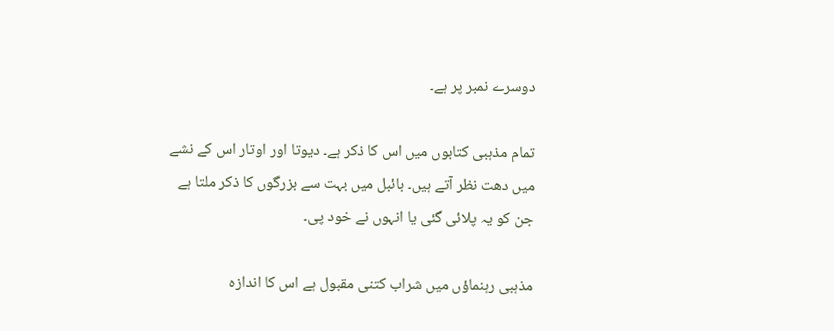دوسرے نمبر پر ہے۔

تمام مذہبی کتابوں میں اس کا ذکر ہے۔ دیوتا اور اوتار اس کے نشے میں دھت نظر آتے ہیں۔ بائبل میں بہت سے بزرگوں کا ذکر ملتا ہے جن کو یہ پلائی گئی یا انہوں نے خود پی۔

مذہبی رہنماؤں میں شراب کتنی مقبول ہے اس کا اندازہ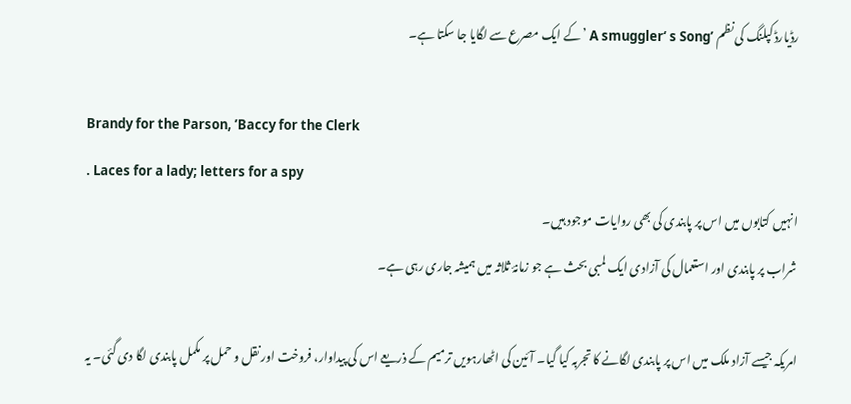رڈیارڈ کپلنگ کی نظم ’A smuggler‘ s Song ’کے ایک مصرع سے لگایا جا سکتا ہے۔

Brandy for the Parson, ’Baccy for the Clerk
. Laces for a lady; letters for a spy
انہیں کتابوں میں اس پر پابندی کی بھی روایات موجود ہیں۔
شراب پر پابندی اور استعمال کی آزادی ایک لمبی بحث ہے جو زمانۂ ثلاثہ میں ہمیشہ جاری رہی ہے۔

امریکہ جیسے آزاد ملک میں اس پر پابندی لگانے کا تجربہ کیا گیا۔ آئین کی اٹھارہویں ترمیم کے ذریعے اس کی پیداوار، فروخت اور نقل و حمل پر مکمل پابندی لگا دی گئی۔ یہ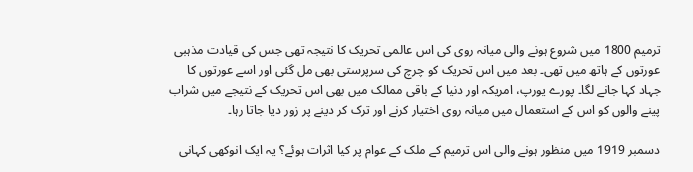ترمیم 1800 میں شروع ہونے والی میانہ روی کی اس عالمی تحریک کا نتیجہ تھی جس کی قیادت مذہبی عورتوں کے ہاتھ میں تھی۔ بعد میں اس تحریک کو چرچ کی سرپرستی بھی مل گئی اور اسے عورتوں کا جہاد کہا جانے لگا۔ پورے یورپ، امریکہ اور دنیا کے باقی ممالک میں بھی اس تحریک کے نتیجے میں شراب پینے والوں کو اس کے استعمال میں میانہ روی اختیار کرنے اور ترک کر دینے پر زور دیا جاتا رہا۔

دسمبر 1919 میں منظور ہونے والی اس ترمیم کے ملک کے عوام پر کیا اثرات ہوئے؟ یہ ایک انوکھی کہانی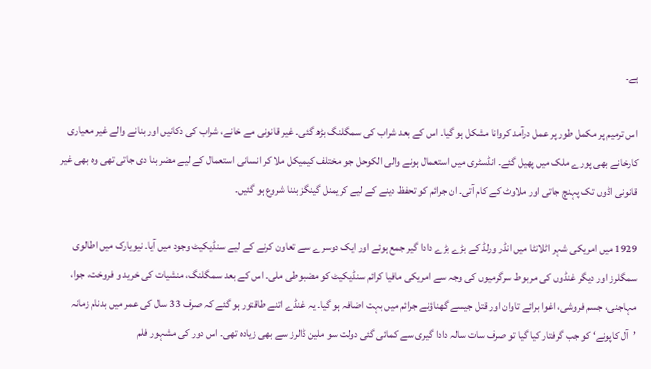ہے۔

اس ترمیم پر مکمل طور پر عمل درآمد کروانا مشکل ہو گیا۔ اس کے بعد شراب کی سمگلنگ بڑھ گئی۔ غیر قانونی مے خانے، شراب کی دکانیں اور بنانے والے غیر معیاری کارخانے بھی پورے ملک میں پھیل گئے۔ انڈسٹری میں استعمال ہونے والی الکوحل جو مختلف کیمیکل ملا کر انسانی استعمال کے لیے مضر بنا دی جاتی تھی وہ بھی غیر قانونی اڈوں تک پہنچ جاتی اور ملاوٹ کے کام آتی۔ ان جرائم کو تحفظ دینے کے لیے کریمنل گینگز بننا شروع ہو گئیں۔

1929 میں امریکی شہر اٹلانٹا میں انڈر ورلڈ کے بڑے بڑے دادا گیر جمع ہوئے اور ایک دوسرے سے تعاون کرنے کے لیے سنڈیکیٹ وجود میں آیا۔ نیویارک میں اطالوی سمگلرز اور دیگر غنڈوں کی مربوط سرگرمیوں کی وجہ سے امریکی مافیا کرائم سنڈیکیٹ کو مضبوطی ملی۔ اس کے بعد سمگلنگ، منشیات کی خرید و فروخت، جوا، مہاجنی، جسم فروشی، اغوا برائے تاوان اور قتل جیسے گھناؤنے جرائم میں بہت اضافہ ہو گیا۔ یہ غنڈے اتنے طاقتور ہو گئے کہ صرف 33 سال کی عمر میں بدنام زمانہ ’آل کاپونے‘ کو جب گرفتار کیا گیا تو صرف سات سالہ دادا گیری سے کمائی گئی دولت سو ملین ڈالرز سے بھی زیادہ تھی۔ اس دور کی مشہور فلم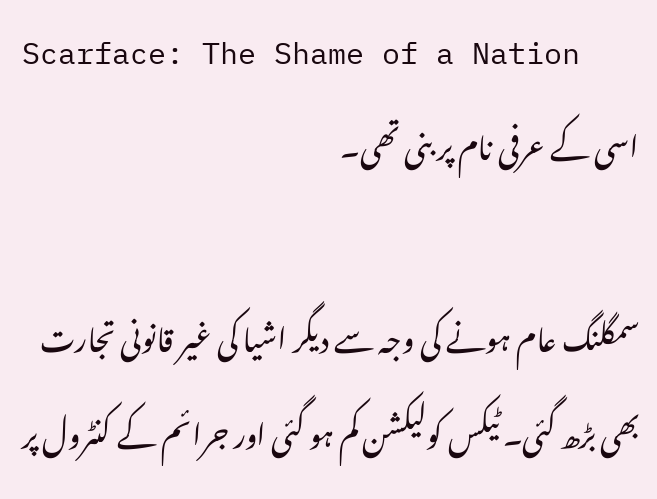Scarface: The Shame of a Nation
اسی کے عرفی نام پر بنی تھی۔

سمگلنگ عام ہونے کی وجہ سے دیگر اشیا کی غیر قانونی تجارت بھی بڑھ گئی۔ ٹیکس کولیکشن کم ہو گئی اور جرائم کے کنٹرول پر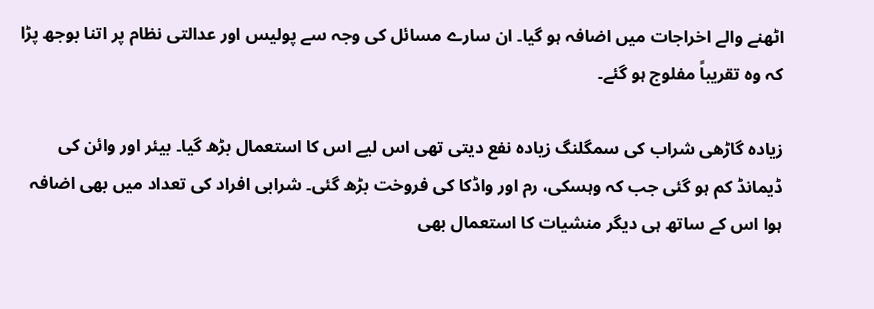اٹھنے والے اخراجات میں اضافہ ہو گیا۔ ان سارے مسائل کی وجہ سے پولیس اور عدالتی نظام پر اتنا بوجھ پڑا کہ وہ تقریباً مفلوج ہو گئے۔

زیادہ گاڑھی شراب کی سمگلنگ زیادہ نفع دیتی تھی اس لیے اس کا استعمال بڑھ گیا۔ بیئر اور وائن کی ڈیمانڈ کم ہو گئی جب کہ وہسکی، رم اور واڈکا کی فروخت بڑھ گئی۔ شرابی افراد کی تعداد میں بھی اضافہ ہوا اس کے ساتھ ہی دیگر منشیات کا استعمال بھی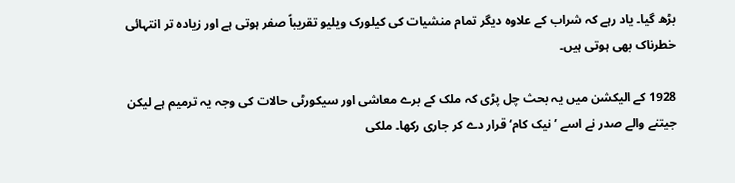بڑھ گیا۔ یاد رہے کہ شراب کے علاوہ دیگر تمام منشیات کی کیلورک ویلیو تقریباً صفر ہوتی ہے اور زیادہ تر انتہائی خطرناک بھی ہوتی ہیں۔

1928 کے الیکشن میں یہ بحث چل پڑی کہ ملک کے برے معاشی اور سیکورٹی حالات کی وجہ یہ ترمیم ہے لیکن جیتنے والے صدر نے اسے ’نیک کام‘ قرار دے کر جاری رکھا۔ ملکی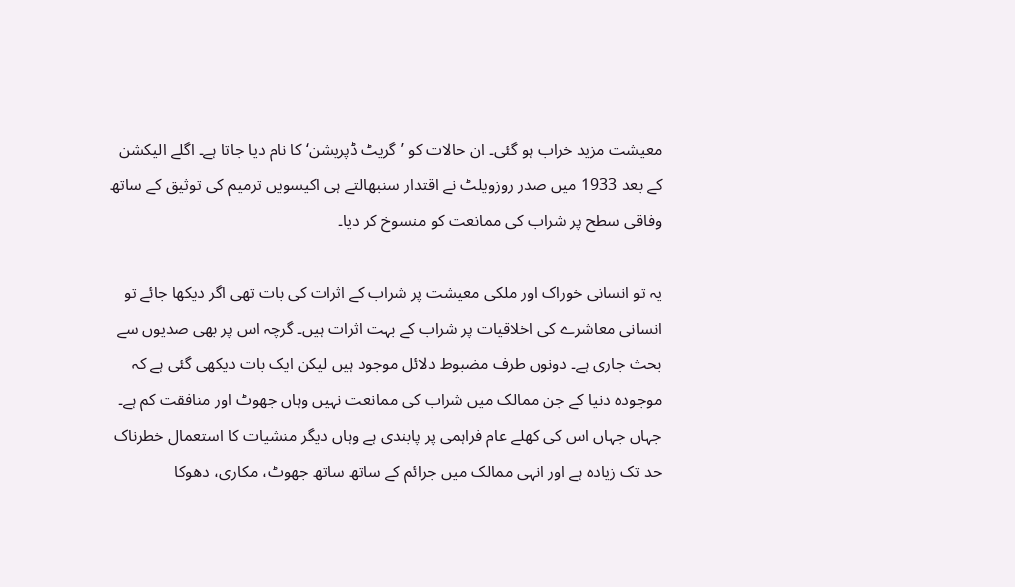معیشت مزید خراب ہو گئی۔ ان حالات کو ’گریٹ ڈپریشن‘ کا نام دیا جاتا ہے۔ اگلے الیکشن کے بعد 1933 میں صدر روزویلٹ نے اقتدار سنبھالتے ہی اکیسویں ترمیم کی توثیق کے ساتھ وفاقی سطح پر شراب کی ممانعت کو منسوخ کر دیا۔

یہ تو انسانی خوراک اور ملکی معیشت پر شراب کے اثرات کی بات تھی اگر دیکھا جائے تو انسانی معاشرے کی اخلاقیات پر شراب کے بہت اثرات ہیں۔ گرچہ اس پر بھی صدیوں سے بحث جاری ہے۔ دونوں طرف مضبوط دلائل موجود ہیں لیکن ایک بات دیکھی گئی ہے کہ موجودہ دنیا کے جن ممالک میں شراب کی ممانعت نہیں وہاں جھوٹ اور منافقت کم ہے۔ جہاں جہاں اس کی کھلے عام فراہمی پر پابندی ہے وہاں دیگر منشیات کا استعمال خطرناک حد تک زیادہ ہے اور انہی ممالک میں جرائم کے ساتھ ساتھ جھوٹ، مکاری، دھوکا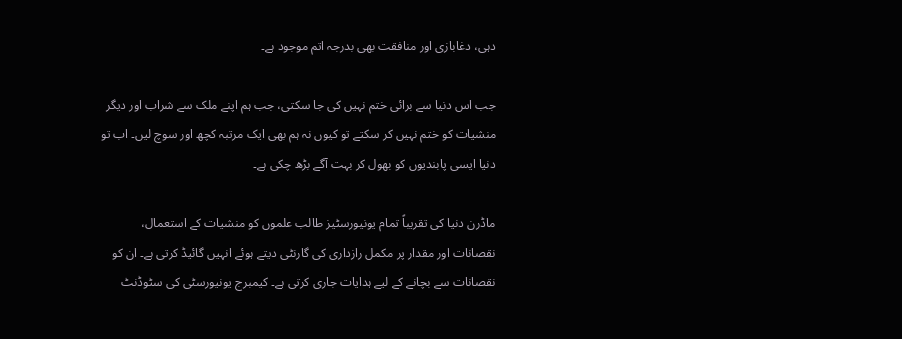دہی، دغابازی اور منافقت بھی بدرجہ اتم موجود ہے۔

جب اس دنیا سے برائی ختم نہیں کی جا سکتی، جب ہم اپنے ملک سے شراب اور دیگر منشیات کو ختم نہیں کر سکتے تو کیوں نہ ہم بھی ایک مرتبہ کچھ اور سوچ لیں۔ اب تو دنیا ایسی پابندیوں کو بھول کر بہت آگے بڑھ چکی ہے۔

ماڈرن دنیا کی تقریباً تمام یونیورسٹیز طالب علموں کو منشیات کے استعمال، نقصانات اور مقدار پر مکمل رازداری کی گارنٹی دیتے ہوئے انہیں گائیڈ کرتی ہے۔ ان کو نقصانات سے بچانے کے لیے ہدایات جاری کرتی ہے۔ کیمبرج یونیورسٹی کی سٹوڈنٹ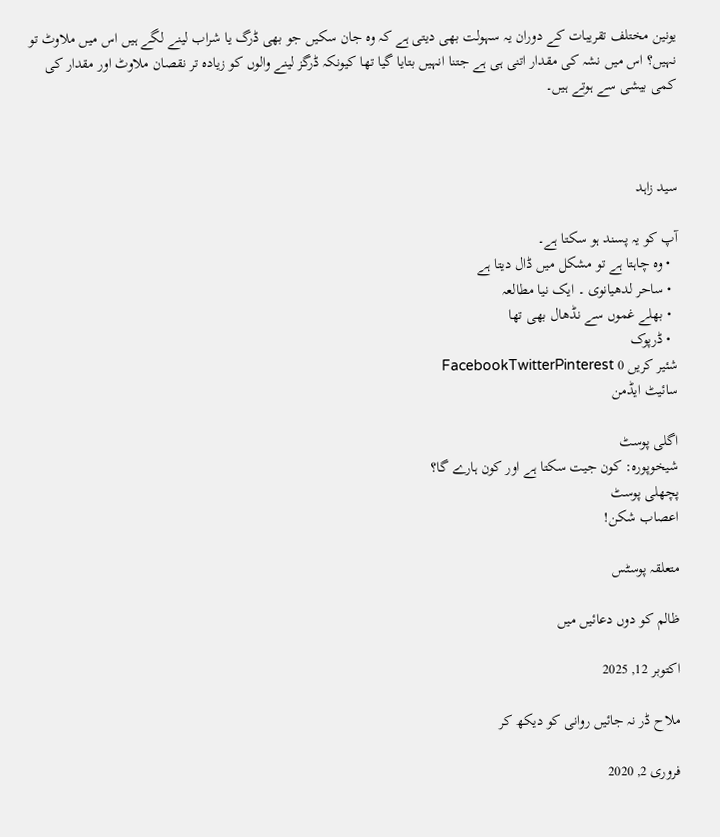یونین مختلف تقریبات کے دوران یہ سہولت بھی دیتی ہے کہ وہ جان سکیں جو بھی ڈرگ یا شراب لینے لگے ہیں اس میں ملاوٹ تو نہیں؟ اس میں نشہ کی مقدار اتنی ہی ہے جتنا انہیں بتایا گیا تھا کیونکہ ڈرگز لینے والوں کو زیادہ تر نقصان ملاوٹ اور مقدار کی کمی بیشی سے ہوتے ہیں۔



سید زاہد

آپ کو یہ پسند ہو سکتا ہے۔
  • وہ چاہتا ہے تو مشکل میں ڈال دیتا ہے
  • ساحر لدھیانوی ۔ ایک نیا مطالعہ
  • بھلے غموں سے نڈھال بھی تھا
  • ڈرپوک
شئیر کریں 0 FacebookTwitterPinterest
سائیٹ ایڈمن

اگلی پوسٹ
شیخوپورہ: کون جیت سکتا ہے اور کون ہارے گا؟
پچھلی پوسٹ
اعصاب شکن!

متعلقہ پوسٹس

ظالم کو دوں دعائیں میں

اکتوبر 12, 2025

ملاح ڈر نہ جائیں روانی کو دیکھ کر

فروری 2, 2020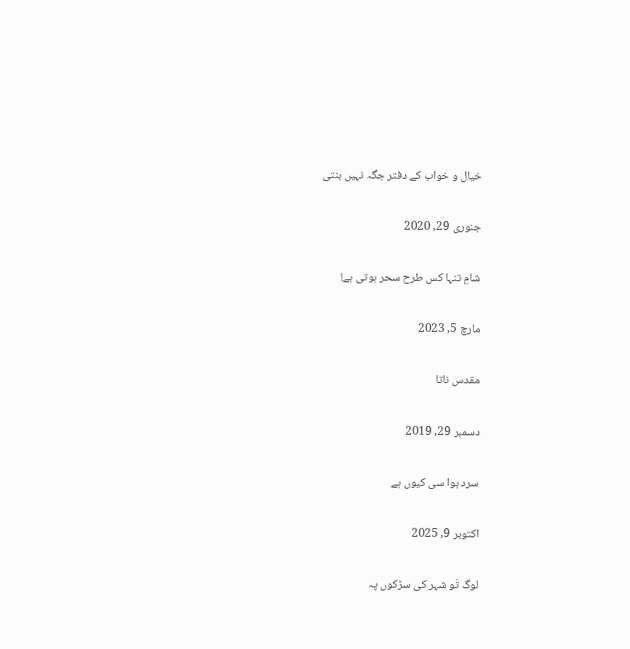خیال و خواب کے دفتر جگہ نہیں بنتی

جنوری 29, 2020

شامِ تنہا کس طرح سحر ہوتی ہے!

مارچ 5, 2023

مقدس ناتا

دسمبر 29, 2019

سرد ہوا سی کیوں ہے

اکتوبر 9, 2025

لوگ تَو شہر کی سڑکوں پہ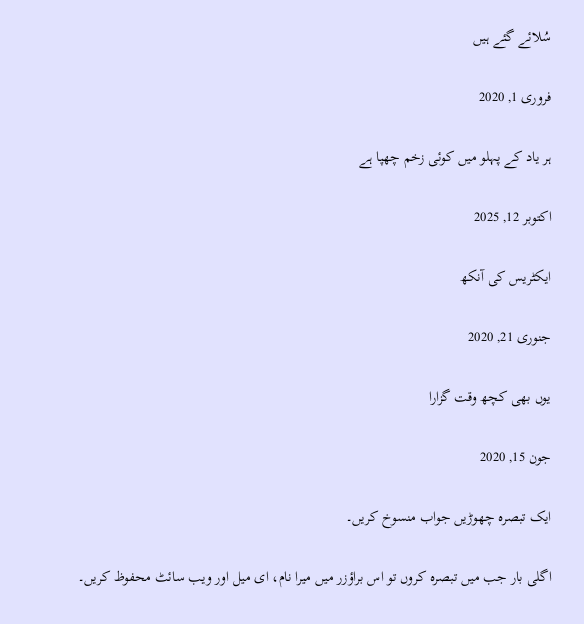سُلائے گئے ہیں

فروری 1, 2020

ہر یاد کے پہلو میں کوئی زخم چھپا ہے

اکتوبر 12, 2025

ایکٹریس کی آنکھ

جنوری 21, 2020

یوں بھی کچھ وقت گزارا

جون 15, 2020

ایک تبصرہ چھوڑیں جواب منسوخ کریں۔

اگلی بار جب میں تبصرہ کروں تو اس براؤزر میں میرا نام، ای میل اور ویب سائٹ محفوظ کریں۔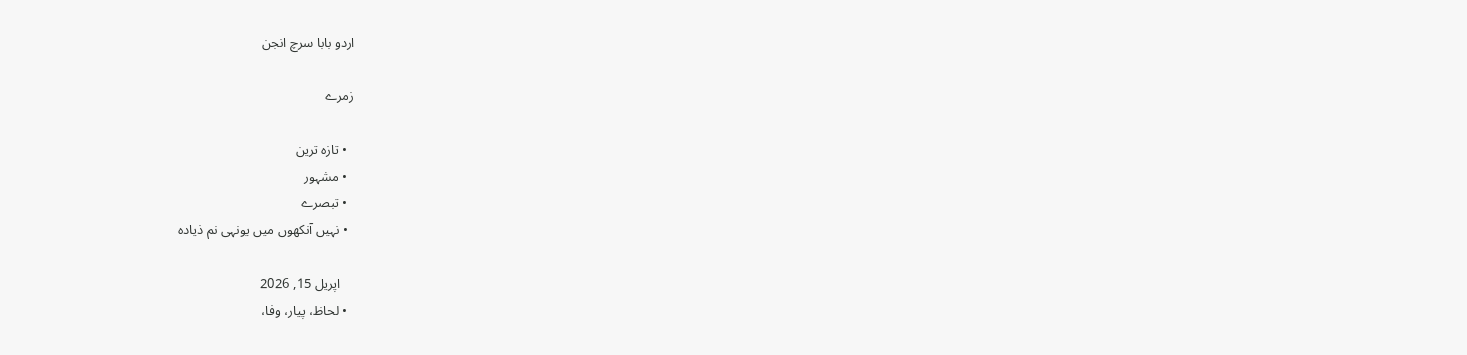اردو بابا سرچ انجن

زمرے

  • تازہ ترین
  • مشہور
  • تبصرے
  • نہیں آنکھوں میں یونہی نم ذیادہ

    اپریل 15, 2026
  • لحاظ، پیار، وفا،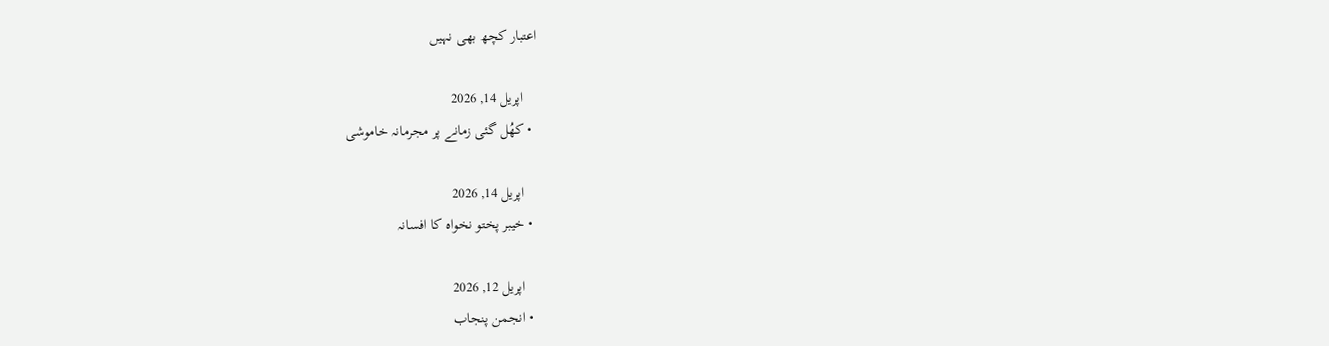اعتبار کچھ بھی نہیں

    اپریل 14, 2026
  • کھُل گئی زمانے پر مجرمانہ خاموشی

    اپریل 14, 2026
  • خیبر پختو نخواہ کا افسانہ

    اپریل 12, 2026
  • انجمن پنجاب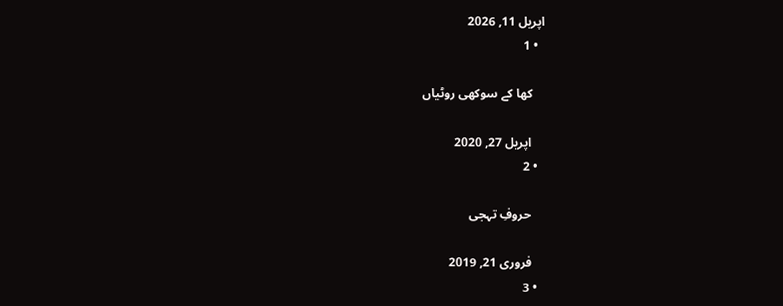اپریل 11, 2026
  • 1

    کھا کے سوکھی روٹیاں

    اپریل 27, 2020
  • 2

    حروفِ تہجی

    فروری 21, 2019
  • 3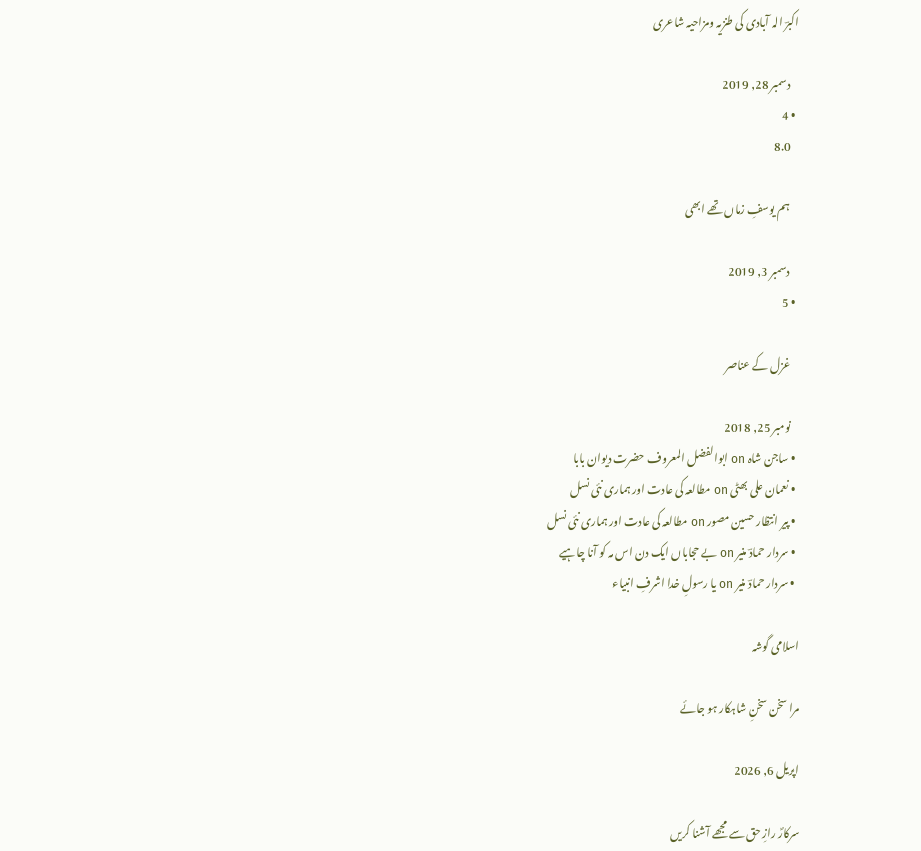اکبرؔ الہ آبادی کی طنزیہ ومزاحیہ شاعری

    دسمبر 28, 2019
  • 4
    8.0

    ہم یوسفِ زماں تھے ابھی

    دسمبر 3, 2019
  • 5

    غزل کے عناصر

    نومبر 25, 2018
  • ساجن شاہ on ابوالفضل المعروف حضرت دیوان بابا
  • نعمان علی بھٹی on مطالعہ کی عادت اور ہماری نئی نسل
  • پیر انتظار حسین مصور on مطالعہ کی عادت اور ہماری نئی نسل
  • سردار حمادؔ منیر on بے حجاباں ایک دن اس مہ کو آنا چاہیے
  • سردار حمادؔ منیر on یا رسولِ خدا اشرفِ انبیاء

اسلامی گوشہ

مرا سخن سخنِ شاہکار ہو جائے

اپریل 6, 2026

سرکارؐ رازِ حق سے مجھے آشنا کریں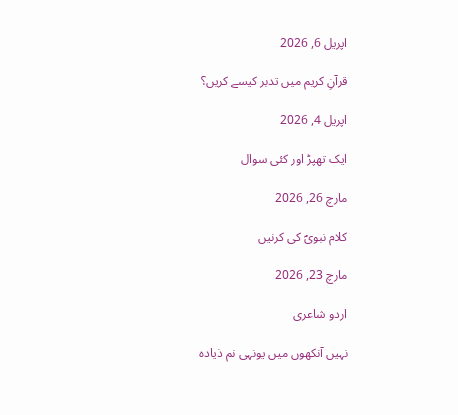اپریل 6, 2026

قرآنِ کریم میں تدبر کیسے کریں؟

اپریل 4, 2026

ایک تھپڑ اور کئی سوال

مارچ 26, 2026

کلام نبویؐ کی کرنیں

مارچ 23, 2026

اردو شاعری

نہیں آنکھوں میں یونہی نم ذیادہ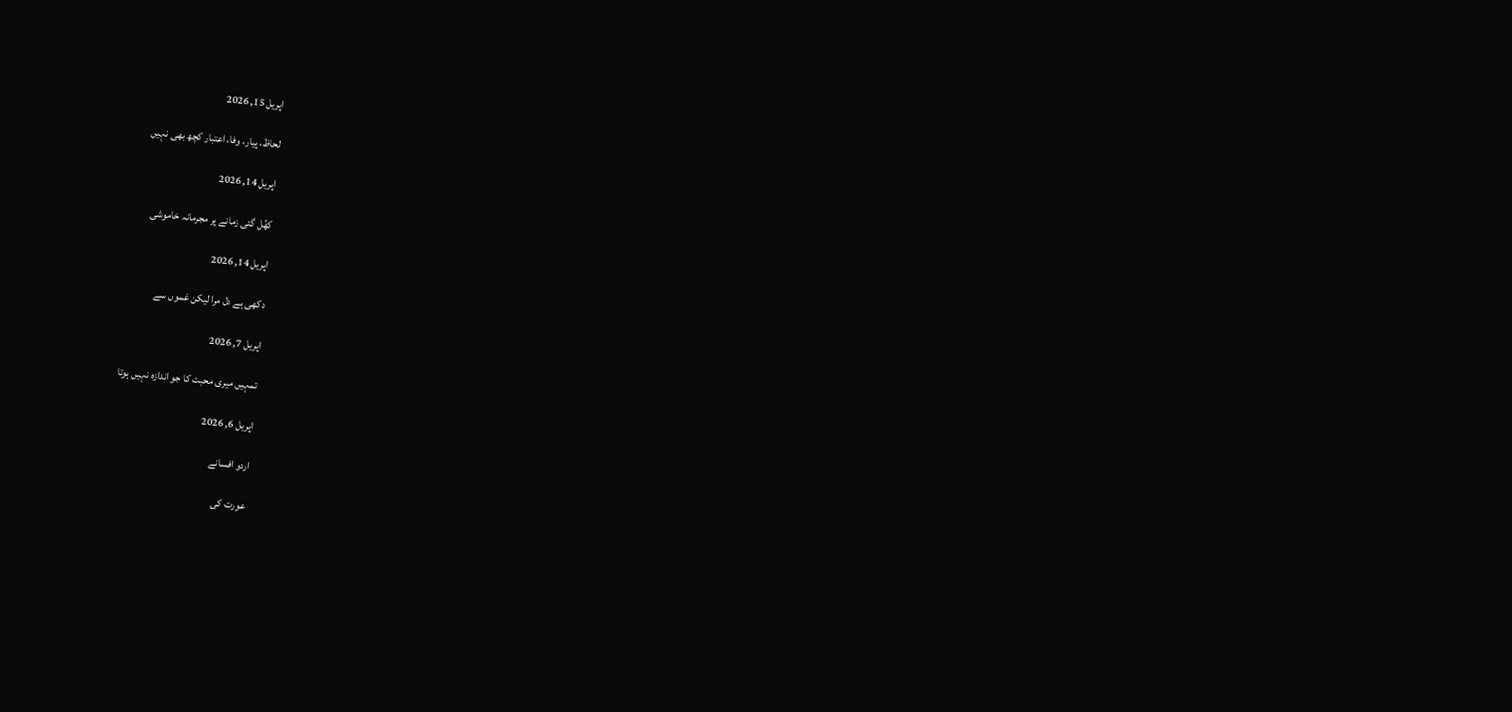اپریل 15, 2026

لحاظ، پیار، وفا، اعتبار کچھ بھی نہیں

اپریل 14, 2026

کھُل گئی زمانے پر مجرمانہ خاموشی

اپریل 14, 2026

دکھی ہے دل مرا لیکن غموں سے

اپریل 7, 2026

تمہیں میری محبت کا جو اندازہ نہیں ہوتا

اپریل 6, 2026

اردو افسانے

عورت کی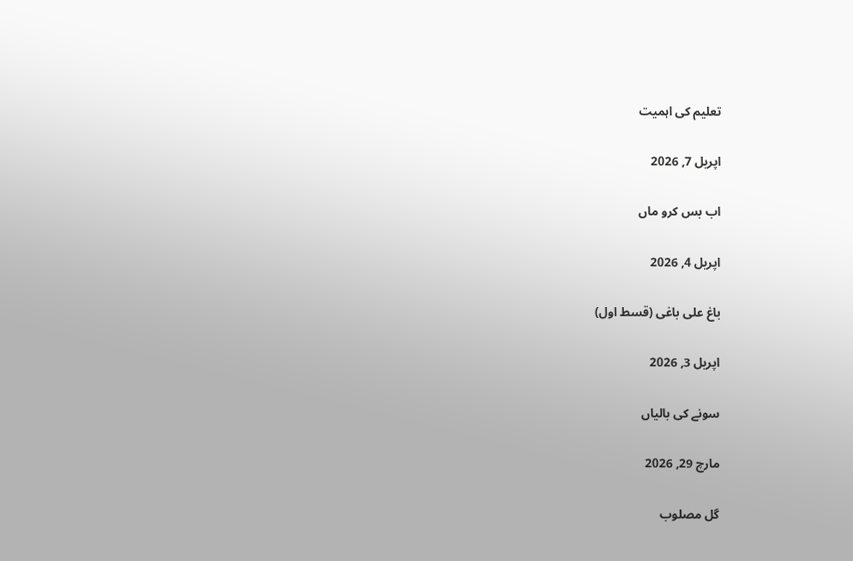تعلیم کی اہمیت

اپریل 7, 2026

اب بس کرو ماں

اپریل 4, 2026

باغ علی باغی (قسط اول)

اپریل 3, 2026

سونے کی بالیاں

مارچ 29, 2026

گل مصلوب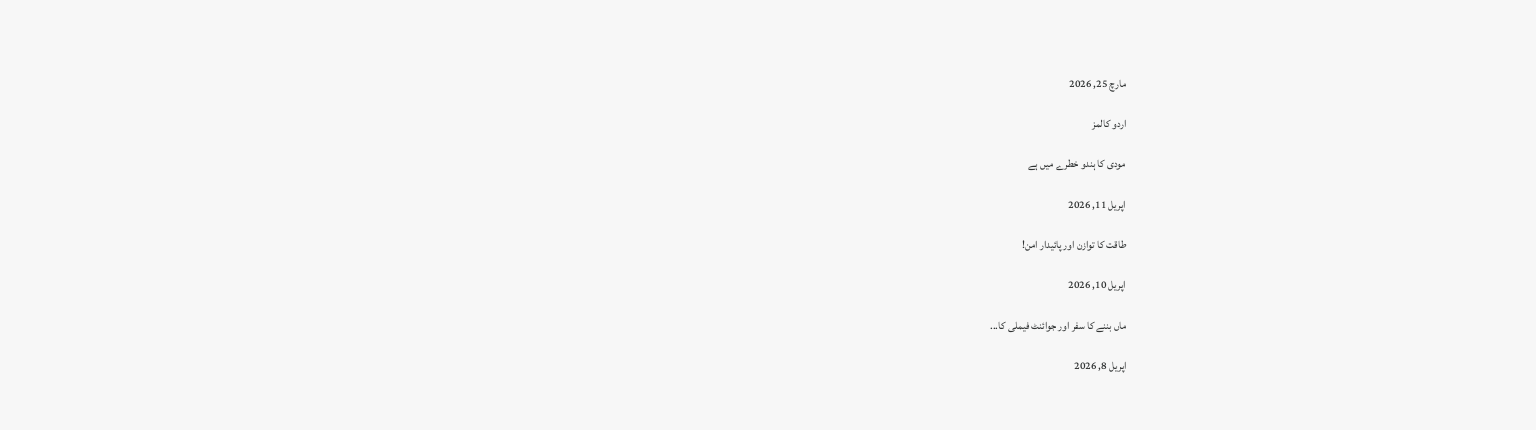مارچ 25, 2026

اردو کالمز

مودی کا ہندو خطرے میں ہے

اپریل 11, 2026

طاقت کا توازن اور پائیدار امن!

اپریل 10, 2026

ماں بننے کا سفر اور جوائنٹ فیملی کا...

اپریل 8, 2026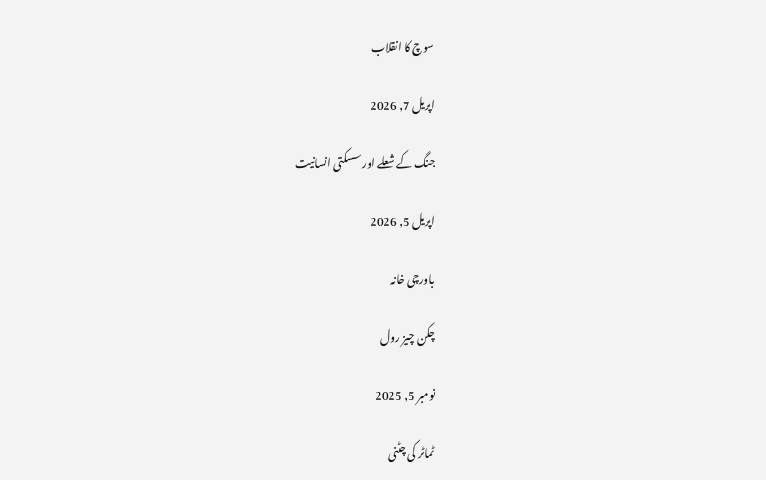سوچ کا انقلاب

اپریل 7, 2026

جنگ کے شعلے اور سسکتی انسانیت

اپریل 5, 2026

باورچی خانہ

چکن چیز رول

نومبر 5, 2025

ٹماٹر کی چٹنی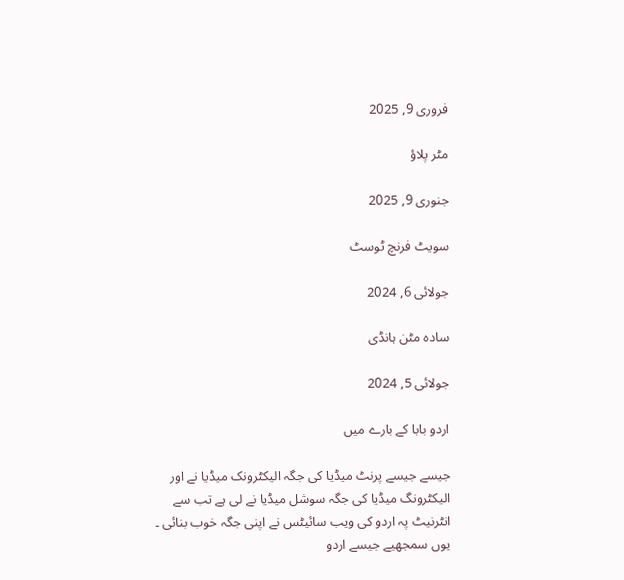فروری 9, 2025

مٹر پلاؤ

جنوری 9, 2025

سویٹ فرنچ ٹوسٹ

جولائی 6, 2024

سادہ مٹن ہانڈی

جولائی 5, 2024

اردو بابا کے بارے میں

جیسے جیسے پرنٹ میڈیا کی جگہ الیکٹرونک میڈیا نے اور الیکٹرونگ میڈیا کی جگہ سوشل میڈیا نے لی ہے تب سے انٹرنیٹ پہ اردو کی ویب سائیٹس نے اپنی جگہ خوب بنائی ۔ یوں سمجھیے جیسے اردو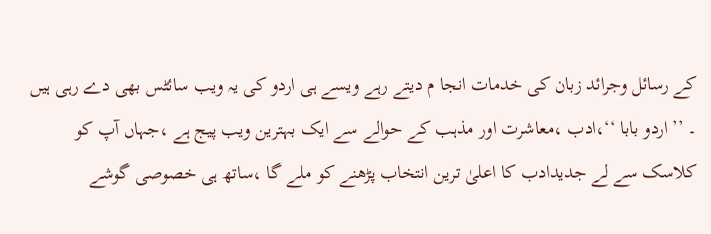کے رسائل وجرائد زبان کی خدمات انجا م دیتے رہے ویسے ہی اردو کی یہ ویب سائٹس بھی دے رہی ہیں ۔ ’’ اردو بابا ‘‘،ادب ،معاشرت اور مذہب کے حوالے سے ایک بہترین ویب پیج ہے ،جہاں آپ کو کلاسک سے لے جدیدادب کا اعلیٰ ترین انتخاب پڑھنے کو ملے گا ،ساتھ ہی خصوصی گوشے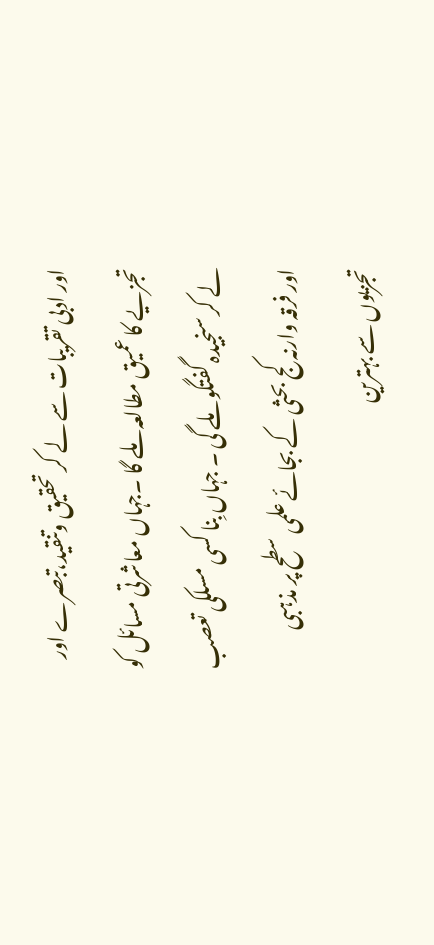اور ادبی تقریبات سے لے کر تحقیق وتنقید،تبصرے اور تجزیے کا عمیق مطالعہ ملے گا ۔جہاں معاشرتی مسائل کو لے کر سنجیدہ گفتگو ملے گی ۔ جہاں بِنا کسی مسلکی تعصب اور فرقہ وارنہ کج بحثی کے بجائے علمی سطح پر مذہبی تجزیوں سے بہترین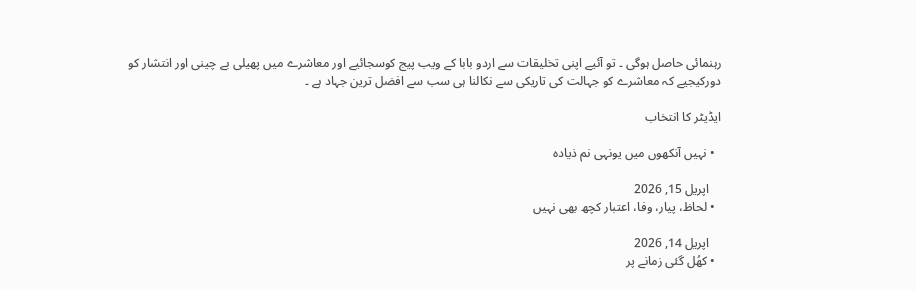رہنمائی حاصل ہوگی ۔ تو آئیے اپنی تخلیقات سے اردو بابا کے ویب پیج کوسجائیے اور معاشرے میں پھیلی بے چینی اور انتشار کو دورکیجیے کہ معاشرے کو جہالت کی تاریکی سے نکالنا ہی سب سے افضل ترین جہاد ہے ۔

ایڈیٹر کا انتخاب

  • نہیں آنکھوں میں یونہی نم ذیادہ

    اپریل 15, 2026
  • لحاظ، پیار، وفا، اعتبار کچھ بھی نہیں

    اپریل 14, 2026
  • کھُل گئی زمانے پر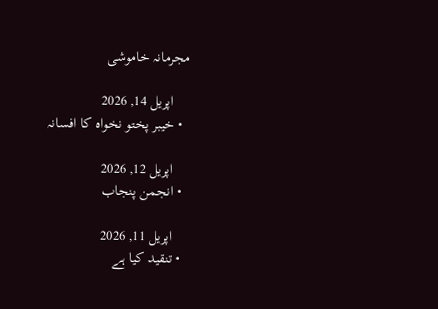مجرمانہ خاموشی

    اپریل 14, 2026
  • خیبر پختو نخواہ کا افسانہ

    اپریل 12, 2026
  • انجمن پنجاب

    اپریل 11, 2026
  • تنقید کیا ہے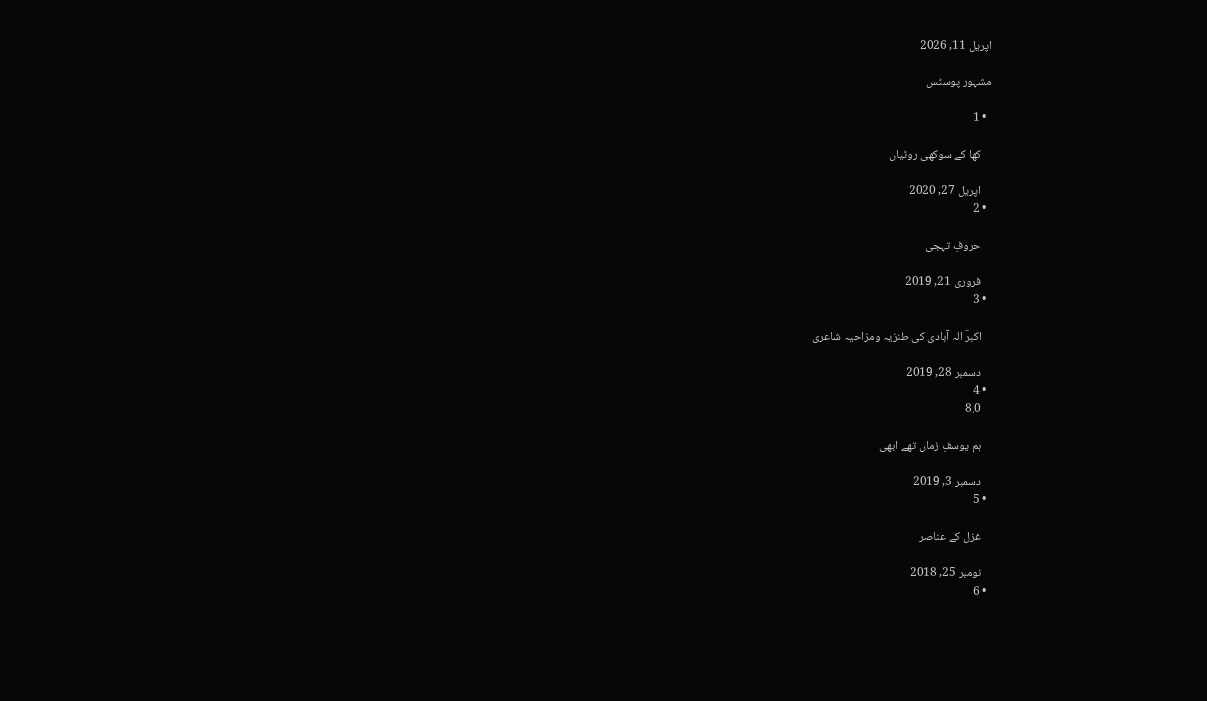اپریل 11, 2026

مشہور پوسٹس

  • 1

    کھا کے سوکھی روٹیاں

    اپریل 27, 2020
  • 2

    حروفِ تہجی

    فروری 21, 2019
  • 3

    اکبرؔ الہ آبادی کی طنزیہ ومزاحیہ شاعری

    دسمبر 28, 2019
  • 4
    8.0

    ہم یوسفِ زماں تھے ابھی

    دسمبر 3, 2019
  • 5

    غزل کے عناصر

    نومبر 25, 2018
  • 6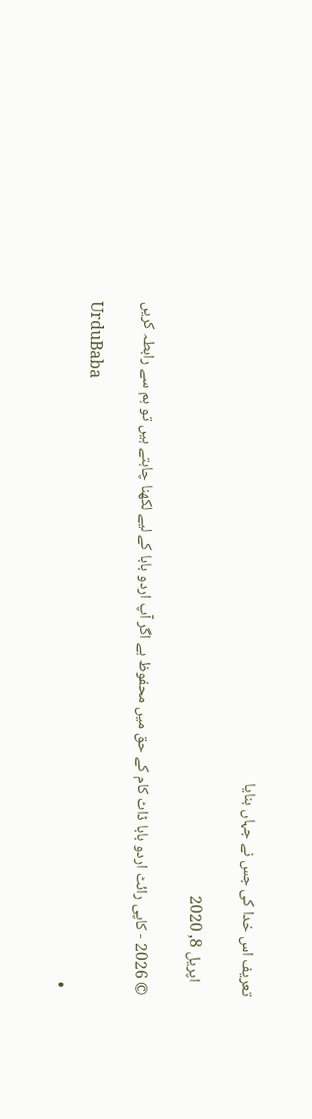تعریف اس خدا کی جس نے جہاں بنایا

    اپریل 8, 2020

© 2026 - کاپی رائٹ اردو بابا ڈاٹ کام کے حق میں محفوظ ہے اگر آپ اردو بابا کے لیے لکھنا چاہتے ہیں تو ہم سے رابطہ کریں

UrduBaba
  •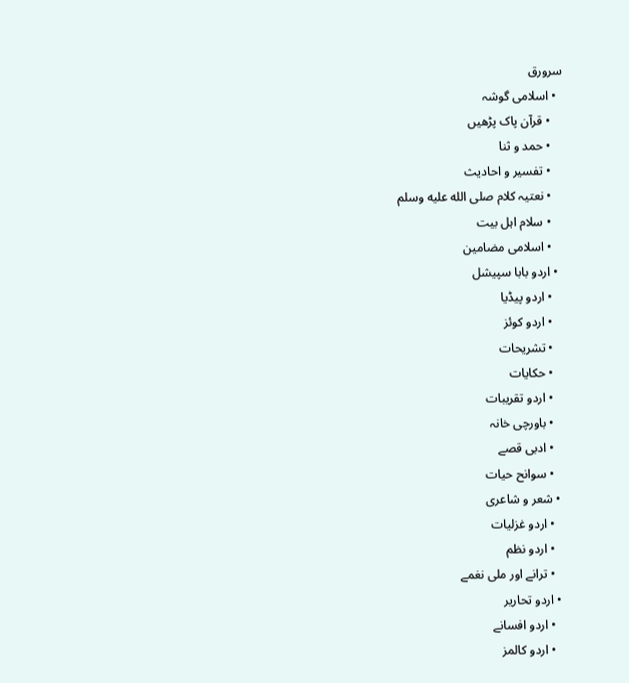سرورق
  • اسلامی گوشہ
    • قرآن پاک پڑھیں
    • حمد و ثنا
    • تفسیر و احادیث
    • نعتیہ کلام صلى الله عليه وسلم
    • سلام اہل بیت
    • اسلامی مضامین
  • اردو بابا سپیشل
    • اردو پیڈیا
    • اردو کوئز
    • تشریحات
    • حکایات
    • اردو تقریبات
    • باورچی خانہ
    • ادبی قصے
    • سوانح حیات
  • شعر و شاعری
    • اردو غزلیات
    • اردو نظم
    • ترانے اور ملی نغمے
  • اردو تحاریر
    • اردو افسانے
    • اردو کالمز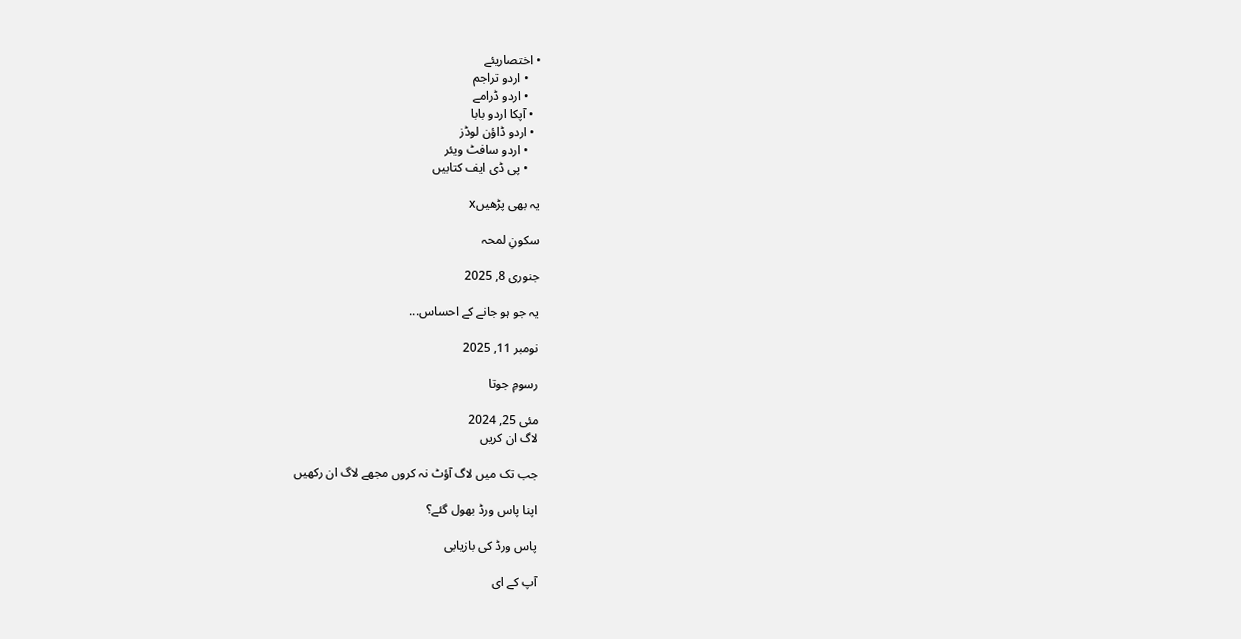• اختصاریئے
    • اردو تراجم
    • اردو ڈرامے
  • آپکا اردو بابا
  • اردو ڈاؤن لوڈز
    • اردو سافٹ ویئر
    • پی ڈی ایف کتابیں

یہ بھی پڑھیںx

سکونِ لمحہ

جنوری 8, 2025

یہ جو ہو جانے کے احساس...

نومبر 11, 2025

رسومِ جوتا

مئی 25, 2024
لاگ ان کریں

جب تک میں لاگ آؤٹ نہ کروں مجھے لاگ ان رکھیں

اپنا پاس ورڈ بھول گئے؟

پاس ورڈ کی بازیابی

آپ کے ای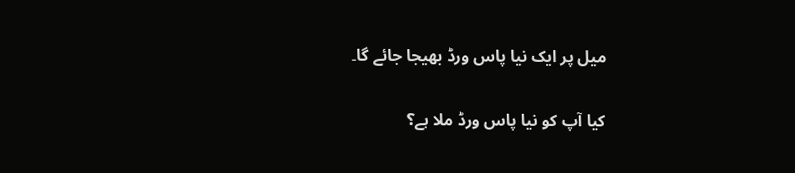میل پر ایک نیا پاس ورڈ بھیجا جائے گا۔

کیا آپ کو نیا پاس ورڈ ملا ہے؟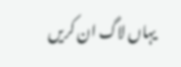یہاں لاگ ان کریں